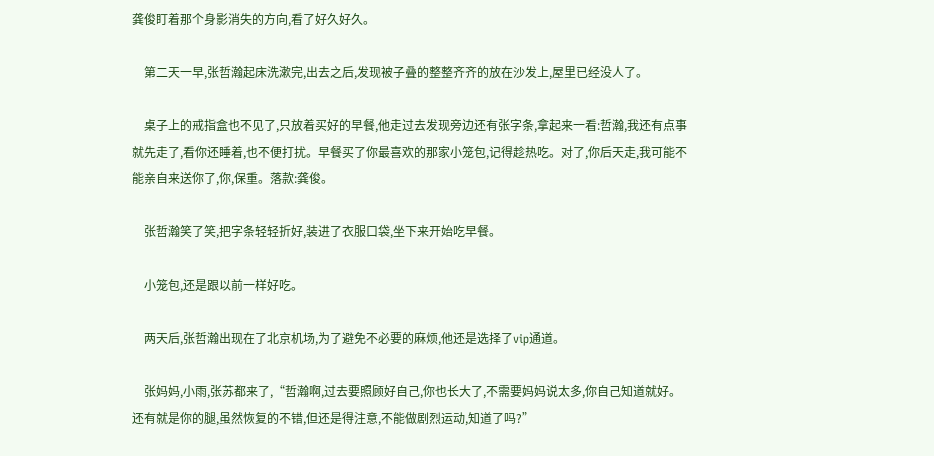龚俊盯着那个身影消失的方向,看了好久好久。

    第二天一早,张哲瀚起床洗漱完,出去之后,发现被子叠的整整齐齐的放在沙发上,屋里已经没人了。

    桌子上的戒指盒也不见了,只放着买好的早餐,他走过去发现旁边还有张字条,拿起来一看:哲瀚,我还有点事就先走了,看你还睡着,也不便打扰。早餐买了你最喜欢的那家小笼包,记得趁热吃。对了,你后天走,我可能不能亲自来送你了,你,保重。落款:龚俊。

    张哲瀚笑了笑,把字条轻轻折好,装进了衣服口袋,坐下来开始吃早餐。

    小笼包,还是跟以前一样好吃。

    两天后,张哲瀚出现在了北京机场,为了避免不必要的麻烦,他还是选择了vip通道。

    张妈妈,小雨,张苏都来了,“哲瀚啊,过去要照顾好自己,你也长大了,不需要妈妈说太多,你自己知道就好。还有就是你的腿,虽然恢复的不错,但还是得注意,不能做剧烈运动,知道了吗?”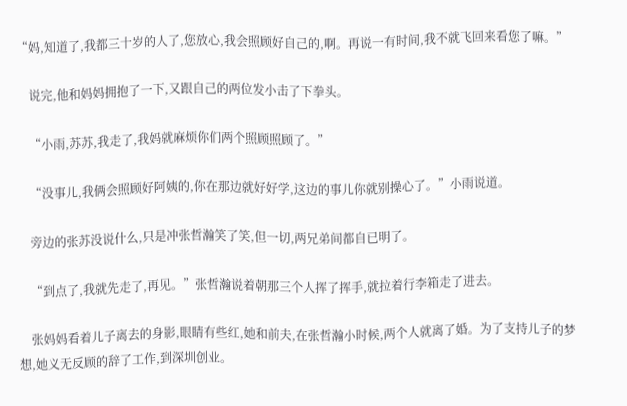“妈,知道了,我都三十岁的人了,您放心,我会照顾好自己的,啊。再说一有时间,我不就飞回来看您了嘛。”

    说完,他和妈妈拥抱了一下,又跟自己的两位发小击了下拳头。

    “小雨,苏苏,我走了,我妈就麻烦你们两个照顾照顾了。”

    “没事儿,我俩会照顾好阿姨的,你在那边就好好学,这边的事儿你就别操心了。”小雨说道。

    旁边的张苏没说什么,只是冲张哲瀚笑了笑,但一切,两兄弟间都自已明了。

    “到点了,我就先走了,再见。”张哲瀚说着朝那三个人挥了挥手,就拉着行李箱走了进去。

    张妈妈看着儿子离去的身影,眼睛有些红,她和前夫,在张哲瀚小时候,两个人就离了婚。为了支持儿子的梦想,她义无反顾的辞了工作,到深圳创业。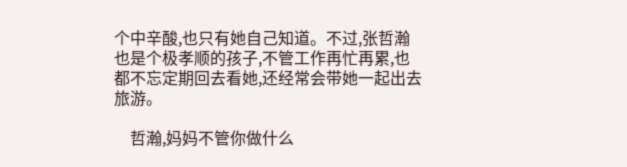个中辛酸,也只有她自己知道。不过,张哲瀚也是个极孝顺的孩子,不管工作再忙再累,也都不忘定期回去看她,还经常会带她一起出去旅游。

    哲瀚,妈妈不管你做什么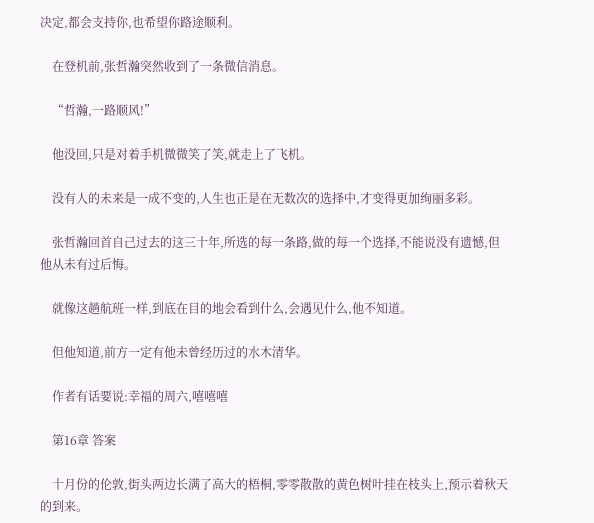决定,都会支持你,也希望你路途顺利。

    在登机前,张哲瀚突然收到了一条微信消息。

    “哲瀚,一路顺风!”

    他没回,只是对着手机微微笑了笑,就走上了飞机。

    没有人的未来是一成不变的,人生也正是在无数次的选择中,才变得更加绚丽多彩。

    张哲瀚回首自己过去的这三十年,所选的每一条路,做的每一个选择,不能说没有遗憾,但他从未有过后悔。

    就像这趟航班一样,到底在目的地会看到什么,会遇见什么,他不知道。

    但他知道,前方一定有他未曾经历过的水木清华。

    作者有话要说:幸福的周六,嘻嘻嘻

    第16章 答案

    十月份的伦敦,街头两边长满了高大的梧桐,零零散散的黄色树叶挂在枝头上,预示着秋天的到来。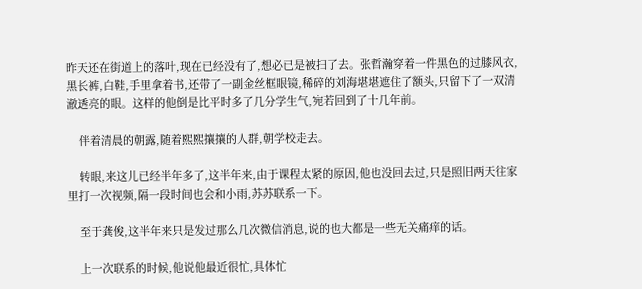昨天还在街道上的落叶,现在已经没有了,想必已是被扫了去。张哲瀚穿着一件黑色的过膝风衣,黑长裤,白鞋,手里拿着书,还带了一副金丝框眼镜,稀碎的刘海堪堪遮住了额头,只留下了一双清澈透亮的眼。这样的他倒是比平时多了几分学生气,宛若回到了十几年前。

    伴着清晨的朝露,随着熙熙攘攘的人群,朝学校走去。

    转眼,来这儿已经半年多了,这半年来,由于课程太紧的原因,他也没回去过,只是照旧两天往家里打一次视频,隔一段时间也会和小雨,苏苏联系一下。

    至于龚俊,这半年来只是发过那么几次微信消息,说的也大都是一些无关痛痒的话。

    上一次联系的时候,他说他最近很忙,具体忙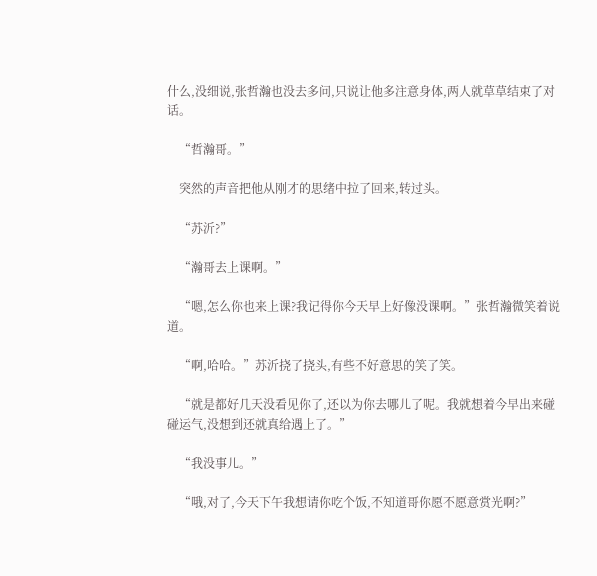什么,没细说,张哲瀚也没去多问,只说让他多注意身体,两人就草草结束了对话。

    “哲瀚哥。”

    突然的声音把他从刚才的思绪中拉了回来,转过头。

    “苏沂?”

    “瀚哥去上课啊。”

    “嗯,怎么你也来上课?我记得你今天早上好像没课啊。”张哲瀚微笑着说道。

    “啊,哈哈。”苏沂挠了挠头,有些不好意思的笑了笑。

    “就是都好几天没看见你了,还以为你去哪儿了呢。我就想着今早出来碰碰运气,没想到还就真给遇上了。”

    “我没事儿。”

    “哦,对了,今天下午我想请你吃个饭,不知道哥你愿不愿意赏光啊?”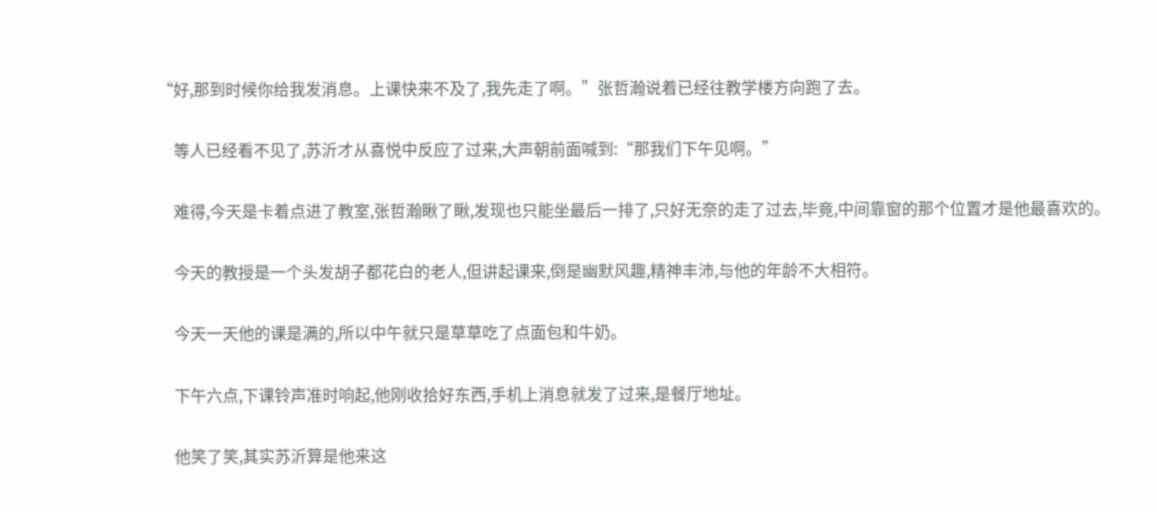“好,那到时候你给我发消息。上课快来不及了,我先走了啊。”张哲瀚说着已经往教学楼方向跑了去。

    等人已经看不见了,苏沂才从喜悦中反应了过来,大声朝前面喊到:“那我们下午见啊。”

    难得,今天是卡着点进了教室,张哲瀚瞅了瞅,发现也只能坐最后一排了,只好无奈的走了过去,毕竟,中间靠窗的那个位置才是他最喜欢的。

    今天的教授是一个头发胡子都花白的老人,但讲起课来,倒是幽默风趣,精神丰沛,与他的年龄不大相符。

    今天一天他的课是满的,所以中午就只是草草吃了点面包和牛奶。

    下午六点,下课铃声准时响起,他刚收拾好东西,手机上消息就发了过来,是餐厅地址。

    他笑了笑,其实苏沂算是他来这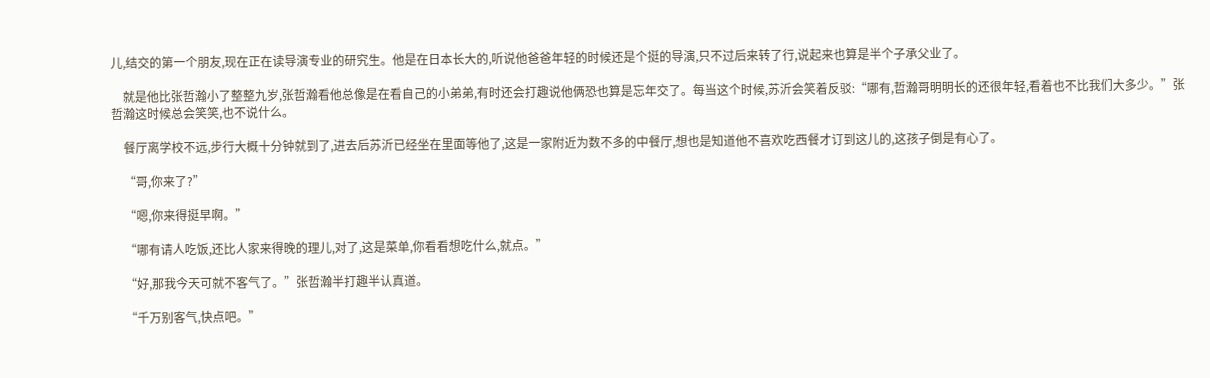儿,结交的第一个朋友,现在正在读导演专业的研究生。他是在日本长大的,听说他爸爸年轻的时候还是个挺的导演,只不过后来转了行,说起来也算是半个子承父业了。

    就是他比张哲瀚小了整整九岁,张哲瀚看他总像是在看自己的小弟弟,有时还会打趣说他俩恐也算是忘年交了。每当这个时候,苏沂会笑着反驳:“哪有,哲瀚哥明明长的还很年轻,看着也不比我们大多少。”张哲瀚这时候总会笑笑,也不说什么。

    餐厅离学校不远,步行大概十分钟就到了,进去后苏沂已经坐在里面等他了,这是一家附近为数不多的中餐厅,想也是知道他不喜欢吃西餐才订到这儿的,这孩子倒是有心了。

    “哥,你来了?”

    “嗯,你来得挺早啊。”

    “哪有请人吃饭,还比人家来得晚的理儿,对了,这是菜单,你看看想吃什么,就点。”

    “好,那我今天可就不客气了。”张哲瀚半打趣半认真道。

    “千万别客气,快点吧。”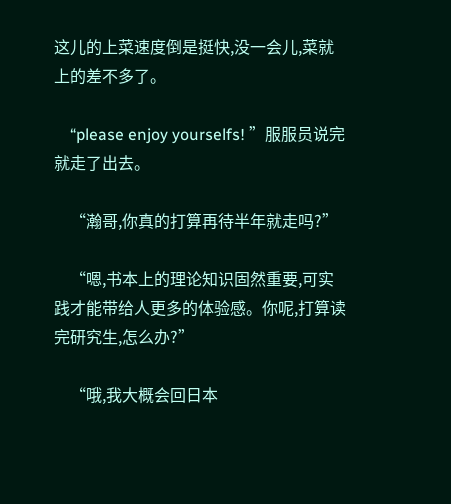这儿的上菜速度倒是挺快,没一会儿,菜就上的差不多了。

    “please enjoy yourselfs! ”服服员说完就走了出去。

    “瀚哥,你真的打算再待半年就走吗?”

    “嗯,书本上的理论知识固然重要,可实践才能带给人更多的体验感。你呢,打算读完研究生,怎么办?”

    “哦,我大概会回日本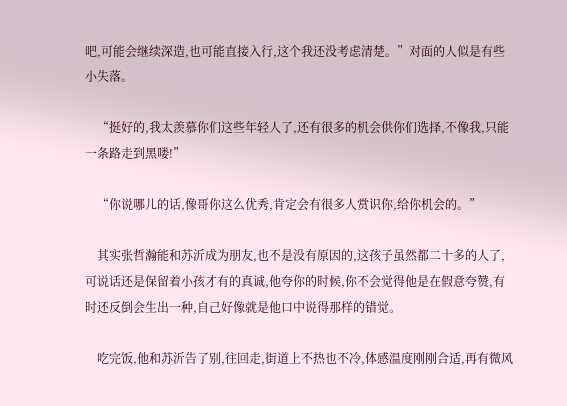吧,可能会继续深造,也可能直接入行,这个我还没考虑清楚。”对面的人似是有些小失落。

    “挺好的,我太羡慕你们这些年轻人了,还有很多的机会供你们选择,不像我,只能一条路走到黑喽!”

    “你说哪儿的话,像哥你这么优秀,肯定会有很多人赏识你,给你机会的。”

    其实张哲瀚能和苏沂成为朋友,也不是没有原因的,这孩子虽然都二十多的人了,可说话还是保留着小孩才有的真诚,他夸你的时候,你不会觉得他是在假意夸赞,有时还反倒会生出一种,自己好像就是他口中说得那样的错觉。

    吃完饭,他和苏沂告了别,往回走,街道上不热也不冷,体感温度刚刚合适,再有微风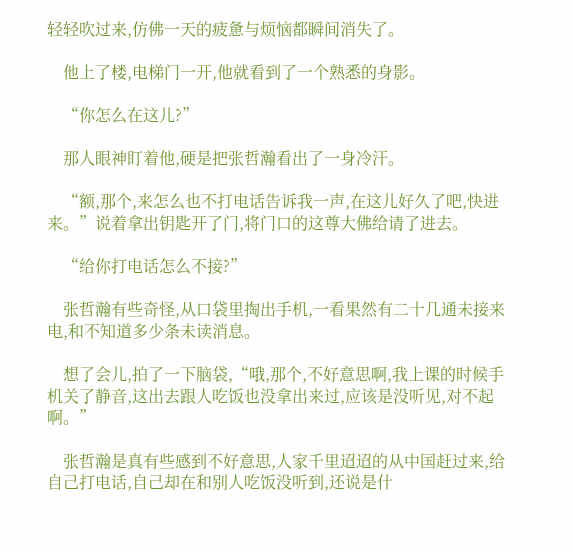轻轻吹过来,仿佛一天的疲惫与烦恼都瞬间消失了。

    他上了楼,电梯门一开,他就看到了一个熟悉的身影。

    “你怎么在这儿?”

    那人眼神盯着他,硬是把张哲瀚看出了一身冷汗。

    “额,那个,来怎么也不打电话告诉我一声,在这儿好久了吧,快进来。”说着拿出钥匙开了门,将门口的这尊大佛给请了进去。

    “给你打电话怎么不接?”

    张哲瀚有些奇怪,从口袋里掏出手机,一看果然有二十几通未接来电,和不知道多少条未读消息。

    想了会儿,拍了一下脑袋,“哦,那个,不好意思啊,我上课的时候手机关了静音,这出去跟人吃饭也没拿出来过,应该是没听见,对不起啊。”

    张哲瀚是真有些感到不好意思,人家千里迢迢的从中国赶过来,给自己打电话,自己却在和别人吃饭没听到,还说是什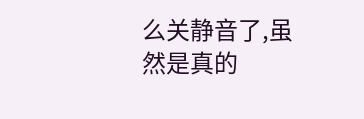么关静音了,虽然是真的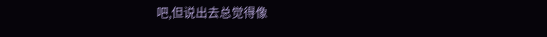吧,但说出去总觉得像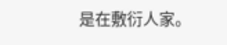是在敷衍人家。